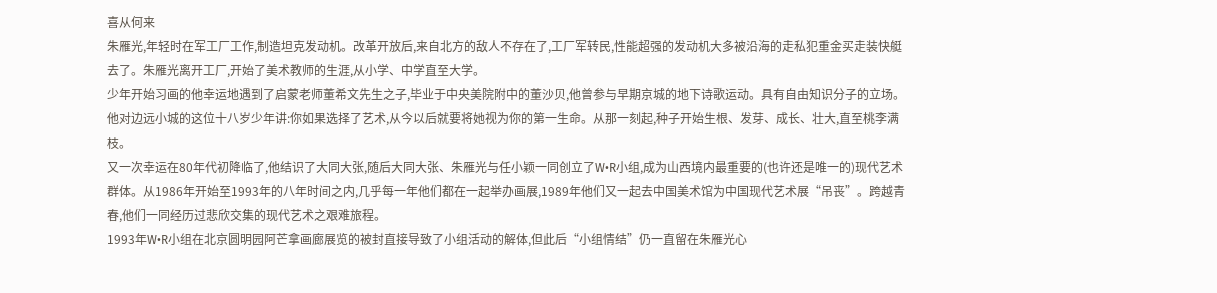喜从何来
朱雁光,年轻时在军工厂工作,制造坦克发动机。改革开放后,来自北方的敌人不存在了,工厂军转民,性能超强的发动机大多被沿海的走私犯重金买走装快艇去了。朱雁光离开工厂,开始了美术教师的生涯,从小学、中学直至大学。
少年开始习画的他幸运地遇到了启蒙老师董希文先生之子,毕业于中央美院附中的董沙贝,他曾参与早期京城的地下诗歌运动。具有自由知识分子的立场。他对边远小城的这位十八岁少年讲:你如果选择了艺术,从今以后就要将她视为你的第一生命。从那一刻起,种子开始生根、发芽、成长、壮大,直至桃李满枝。
又一次幸运在80年代初降临了,他结识了大同大张,随后大同大张、朱雁光与任小颖一同创立了W•R小组,成为山西境内最重要的(也许还是唯一的)现代艺术群体。从1986年开始至1993年的八年时间之内,几乎每一年他们都在一起举办画展,1989年他们又一起去中国美术馆为中国现代艺术展“吊丧”。跨越青春,他们一同经历过悲欣交集的现代艺术之艰难旅程。
1993年W•R小组在北京圆明园阿芒拿画廊展览的被封直接导致了小组活动的解体,但此后“小组情结”仍一直留在朱雁光心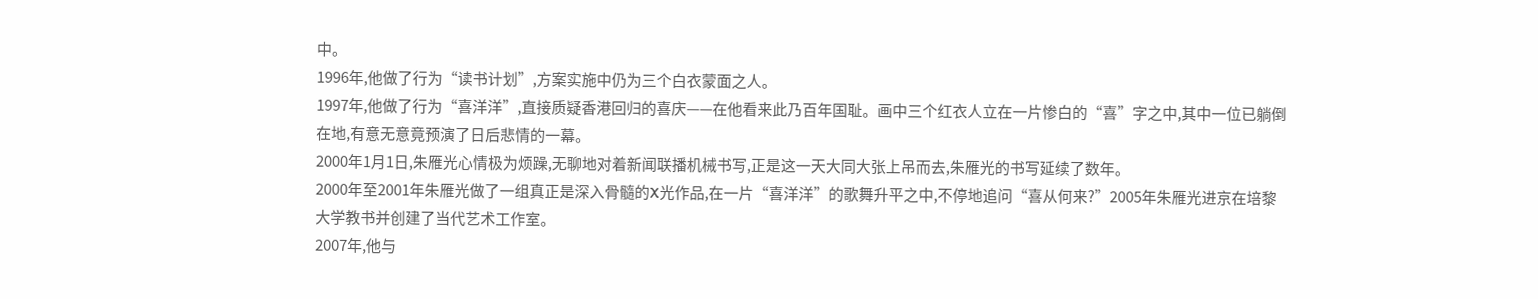中。
1996年,他做了行为“读书计划”,方案实施中仍为三个白衣蒙面之人。
1997年,他做了行为“喜洋洋”,直接质疑香港回归的喜庆——在他看来此乃百年国耻。画中三个红衣人立在一片惨白的“喜”字之中,其中一位已躺倒在地,有意无意竟预演了日后悲情的一幕。
2000年1月1日,朱雁光心情极为烦躁,无聊地对着新闻联播机械书写,正是这一天大同大张上吊而去,朱雁光的书写延续了数年。
2000年至2001年朱雁光做了一组真正是深入骨髓的X光作品,在一片“喜洋洋”的歌舞升平之中,不停地追问“喜从何来?”2005年朱雁光进京在培黎大学教书并创建了当代艺术工作室。
2007年,他与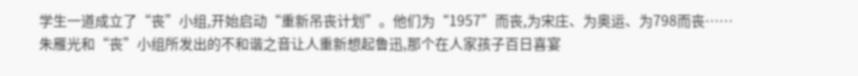学生一道成立了“丧”小组,开始启动“重新吊丧计划”。他们为“1957”而丧,为宋庄、为奥运、为798而丧……
朱雁光和“丧”小组所发出的不和谐之音让人重新想起鲁迅,那个在人家孩子百日喜宴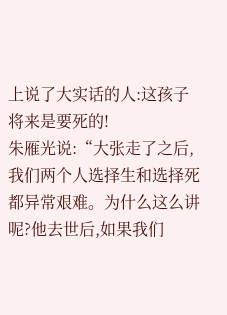上说了大实话的人:这孩子将来是要死的!
朱雁光说:“大张走了之后,我们两个人选择生和选择死都异常艰难。为什么这么讲呢?他去世后,如果我们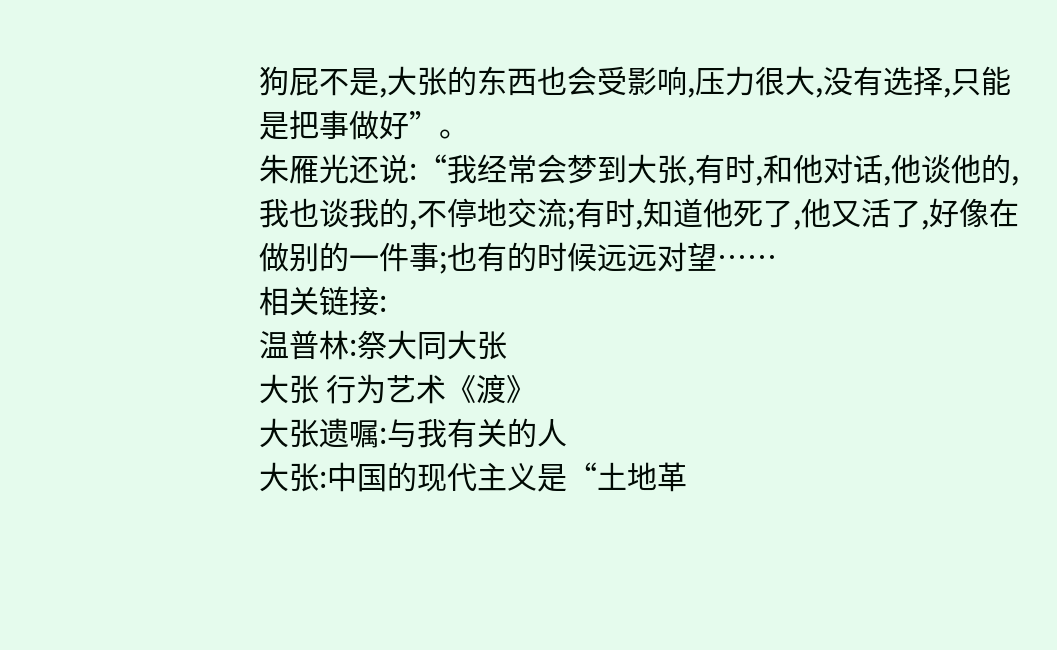狗屁不是,大张的东西也会受影响,压力很大,没有选择,只能是把事做好”。
朱雁光还说:“我经常会梦到大张,有时,和他对话,他谈他的,我也谈我的,不停地交流;有时,知道他死了,他又活了,好像在做别的一件事;也有的时候远远对望……
相关链接:
温普林:祭大同大张
大张 行为艺术《渡》
大张遗嘱:与我有关的人
大张:中国的现代主义是“土地革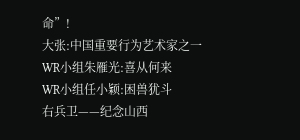命”!
大张:中国重要行为艺术家之一
WR小组朱雁光:喜从何来
WR小组任小颖:困兽犹斗
右兵卫——纪念山西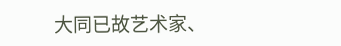大同已故艺术家、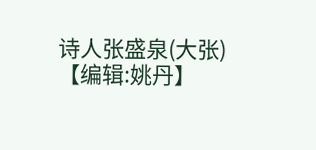诗人张盛泉(大张)
【编辑:姚丹】